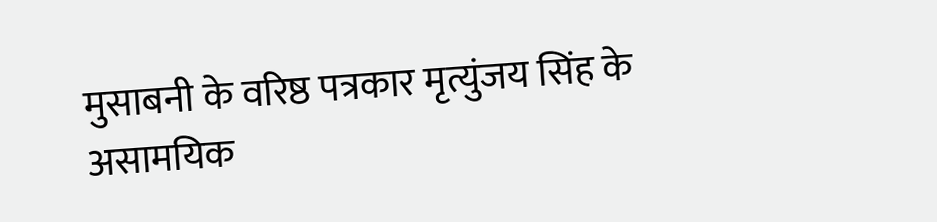मुसाबनी के वरिष्ठ पत्रकार मृत्युंजय सिंह के असामयिक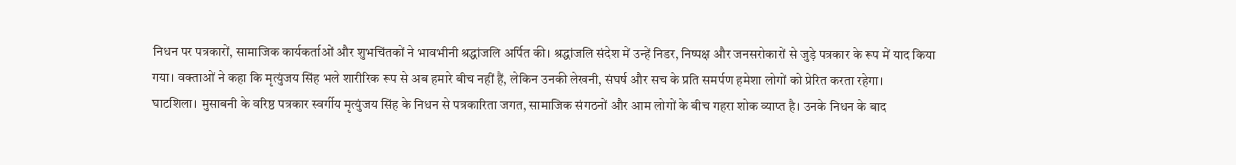निधन पर पत्रकारों, सामाजिक कार्यकर्ताओं और शुभचिंतकों ने भावभीनी श्रद्धांजलि अर्पित की। श्रद्धांजलि संदेश में उन्हें निडर, निष्पक्ष और जनसरोकारों से जुड़े पत्रकार के रूप में याद किया गया। वक्ताओं ने कहा कि मृत्युंजय सिंह भले शारीरिक रूप से अब हमारे बीच नहीं हैं, लेकिन उनकी लेखनी, संघर्ष और सच के प्रति समर्पण हमेशा लोगों को प्रेरित करता रहेगा।
घाटशिला। मुसाबनी के वरिष्ठ पत्रकार स्वर्गीय मृत्युंजय सिंह के निधन से पत्रकारिता जगत, सामाजिक संगठनों और आम लोगों के बीच गहरा शोक व्याप्त है। उनके निधन के बाद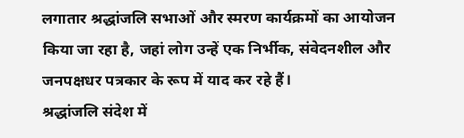लगातार श्रद्धांजलि सभाओं और स्मरण कार्यक्रमों का आयोजन किया जा रहा है, जहां लोग उन्हें एक निर्भीक, संवेदनशील और जनपक्षधर पत्रकार के रूप में याद कर रहे हैं।
श्रद्धांजलि संदेश में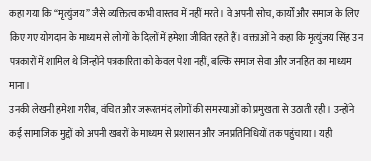कहा गया कि “मृत्युंजय” जैसे व्यक्तित्व कभी वास्तव में नहीं मरते। वे अपनी सोच, कार्यों और समाज के लिए किए गए योगदान के माध्यम से लोगों के दिलों में हमेशा जीवित रहते हैं। वक्ताओं ने कहा कि मृत्युंजय सिंह उन पत्रकारों में शामिल थे जिन्होंने पत्रकारिता को केवल पेशा नहीं, बल्कि समाज सेवा और जनहित का माध्यम माना।
उनकी लेखनी हमेशा गरीब, वंचित और जरूरतमंद लोगों की समस्याओं को प्रमुखता से उठाती रही। उन्होंने कई सामाजिक मुद्दों को अपनी खबरों के माध्यम से प्रशासन और जनप्रतिनिधियों तक पहुंचाया। यही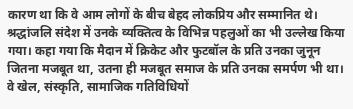कारण था कि वे आम लोगों के बीच बेहद लोकप्रिय और सम्मानित थे।
श्रद्धांजलि संदेश में उनके व्यक्तित्व के विभिन्न पहलुओं का भी उल्लेख किया गया। कहा गया कि मैदान में क्रिकेट और फुटबॉल के प्रति उनका जुनून जितना मजबूत था, उतना ही मजबूत समाज के प्रति उनका समर्पण भी था। वे खेल, संस्कृति, सामाजिक गतिविधियों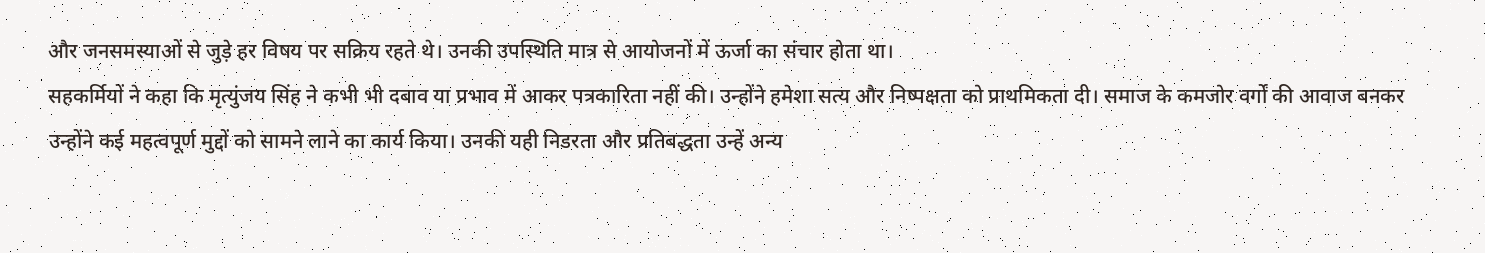और जनसमस्याओं से जुड़े हर विषय पर सक्रिय रहते थे। उनकी उपस्थिति मात्र से आयोजनों में ऊर्जा का संचार होता था।
सहकर्मियों ने कहा कि मृत्युंजय सिंह ने कभी भी दबाव या प्रभाव में आकर पत्रकारिता नहीं की। उन्होंने हमेशा सत्य और निष्पक्षता को प्राथमिकता दी। समाज के कमजोर वर्गों की आवाज बनकर उन्होंने कई महत्वपूर्ण मुद्दों को सामने लाने का कार्य किया। उनकी यही निडरता और प्रतिबद्धता उन्हें अन्य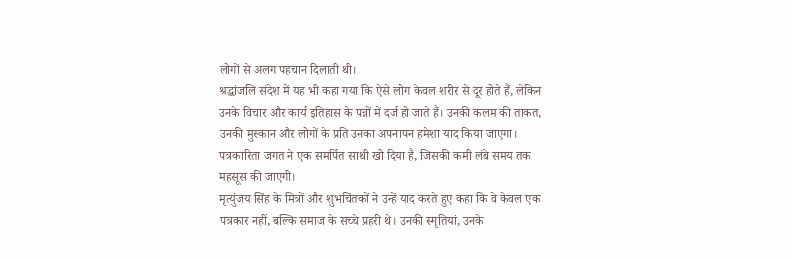लोगों से अलग पहचान दिलाती थी।
श्रद्धांजलि संदेश में यह भी कहा गया कि ऐसे लोग केवल शरीर से दूर होते हैं, लेकिन उनके विचार और कार्य इतिहास के पन्नों में दर्ज हो जाते हैं। उनकी कलम की ताकत, उनकी मुस्कान और लोगों के प्रति उनका अपनापन हमेशा याद किया जाएगा। पत्रकारिता जगत ने एक समर्पित साथी खो दिया है, जिसकी कमी लंबे समय तक महसूस की जाएगी।
मृत्युंजय सिंह के मित्रों और शुभचिंतकों ने उन्हें याद करते हुए कहा कि वे केवल एक पत्रकार नहीं, बल्कि समाज के सच्चे प्रहरी थे। उनकी स्मृतियां, उनके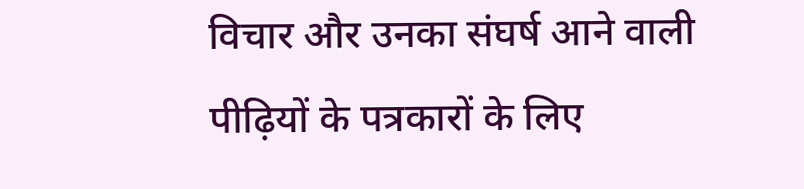विचार और उनका संघर्ष आने वाली पीढ़ियों के पत्रकारों के लिए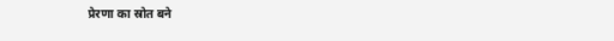प्रेरणा का स्रोत बने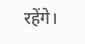रहेंगे।